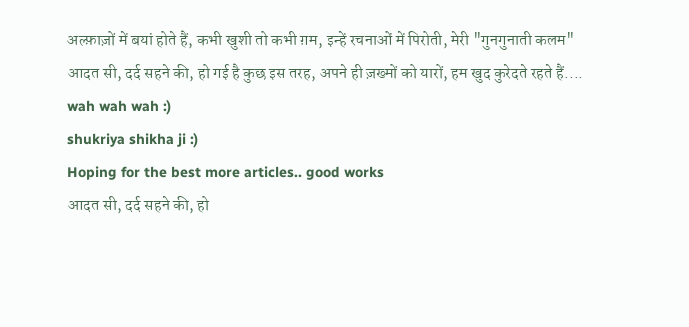अल्फ़ाज़ों में बयां होते हैं, कभी खुशी तो कभी ग़म, इन्हें रचनाओं में पिरोती, मेरी "गुनगुनाती कलम"
आदत सी, दर्द सहने की, हो गई है कुछ इस तरह, अपने ही ज़ख्मों को यारों, हम खुद कुरेदते रहते हैं....
wah wah wah :)
shukriya shikha ji :)
Hoping for the best more articles.. good works
आदत सी, दर्द सहने की, हो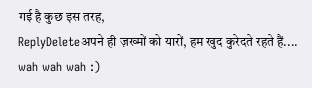गई है कुछ इस तरह,
ReplyDeleteअपने ही ज़ख्मों को यारों, हम खुद कुरेदते रहते हैं....
wah wah wah :)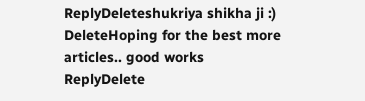ReplyDeleteshukriya shikha ji :)
DeleteHoping for the best more articles.. good works
ReplyDelete